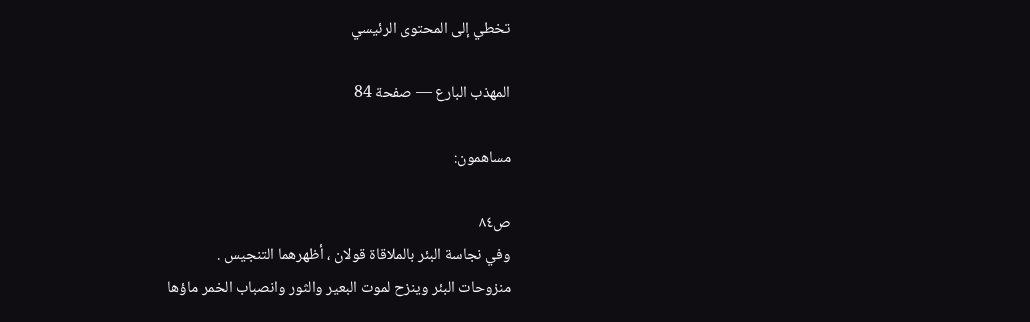تخطي إلى المحتوى الرئيسي

المهذب البارع — صفحة 84

مساهمون:

ص٨٤
وفي نجاسة البئر بالملاقاة قولان ، أظهرهما التنجيس .
منزوحات البئر وينزح لموت البعير والثور وانصباب الخمر ماؤها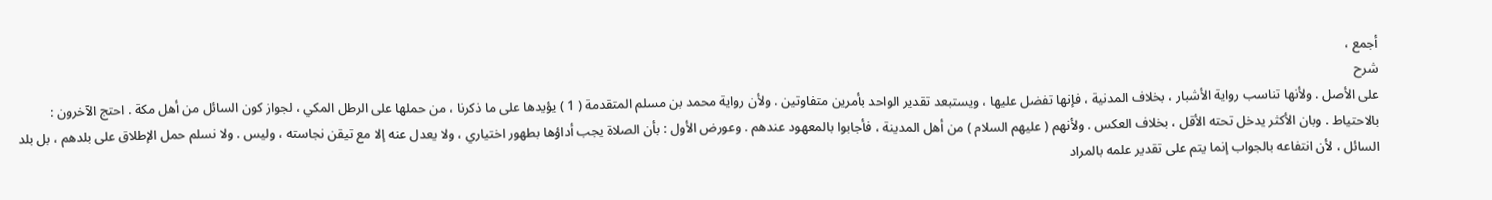أجمع ،
شرح
على الأصل . ولأنها تناسب رواية الأشبار ، بخلاف المدنية ، فإنها تفضل عليها ، ويستبعد تقدير الواحد بأمرين متفاوتين . ولأن رواية محمد بن مسلم المتقدمة ( 1 ) يؤيدها على ما ذكرنا ، من حملها على الرطل المكي ، لجواز كون السائل من أهل مكة . احتج الآخرون : بالاحتياط . وبان الأكثر يدخل تحته الأقل ، بخلاف العكس . ولأنهم ( عليهم السلام ) من أهل المدينة ، فأجابوا بالمعهود عندهم . وعورض الأول : بأن الصلاة يجب أداؤها بطهور اختياري ، ولا يعدل عنه إلا مع تيقن نجاسته ، وليس . ولا نسلم حمل الإطلاق على بلدهم ، بل بلد السائل ، لأن انتفاعه بالجواب إنما يتم على تقدير علمه بالمراد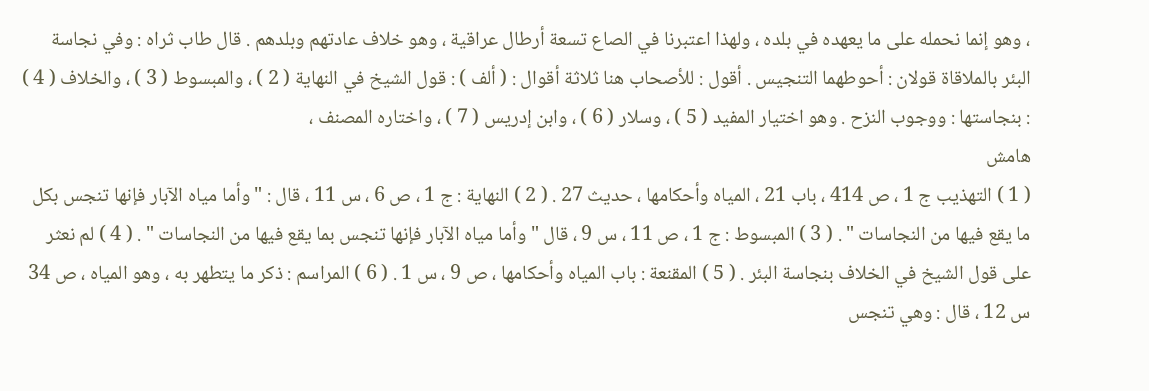، وهو إنما نحمله على ما يعهده في بلده ، ولهذا اعتبرنا في الصاع تسعة أرطال عراقية ، وهو خلاف عادتهم وبلدهم . قال طاب ثراه : وفي نجاسة البئر بالملاقاة قولان : أحوطهما التنجيس . أقول : للأصحاب هنا ثلاثة أقوال : ( ألف ) : قول الشيخ في النهاية ( 2 ) ، والمبسوط ( 3 ) ، والخلاف ( 4 ) : بنجاستها : ووجوب النزح . وهو اختيار المفيد ( 5 ) ، وسلار ( 6 ) ، وابن إدريس ( 7 ) ، واختاره المصنف ،
هامش
( 1 ) التهذيب ج 1 ، ص 414 ، باب 21 ، المياه وأحكامها ، حديث 27 . ( 2 ) النهاية : ج 1 ، ص 6 ، س 11 ، قال : " وأما مياه الآبار فإنها تنجس بكل ما يقع فيها من النجاسات " . ( 3 ) المبسوط : ج 1 ، ص 11 ، س 9 ، قال " وأما مياه الآبار فإنها تنجس بما يقع فيها من النجاسات " . ( 4 ) لم نعثر على قول الشيخ في الخلاف بنجاسة البئر . ( 5 ) المقنعة : باب المياه وأحكامها ، ص 9 ، س 1 . ( 6 ) المراسم : ذكر ما يتطهر به ، وهو المياه ، ص 34 س 12 ، قال : وهي تنجس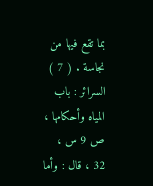بما تقع فيها من نجاسة . ( 7 ) السرائر : باب المياه وأحكامها ، ص 9 س ، 32 ، قال : وأما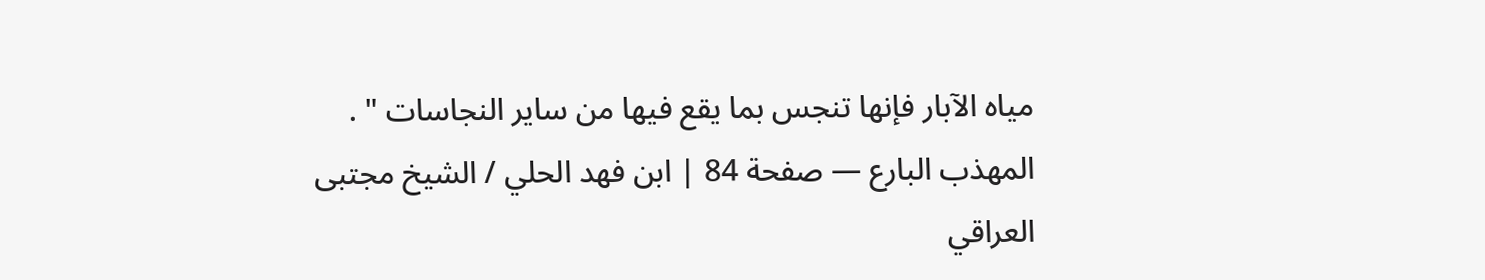مياه الآبار فإنها تنجس بما يقع فيها من ساير النجاسات " .
المهذب البارع — صفحة 84 | ابن فهد الحلي / الشيخ مجتبى العراقي